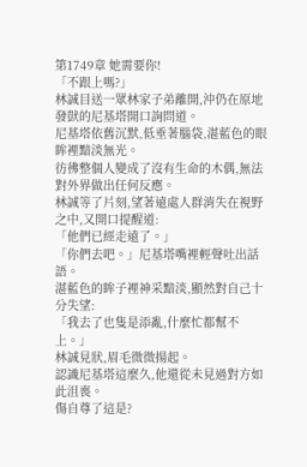第1749章 她需要你!
「不跟上嗎?」
林誠目送一眾林家子弟離開,沖仍在原地發獃的尼基塔開口詢問道。
尼基塔依舊沉默,低垂著腦袋,湛藍色的眼眸裡黯淡無光。
彷彿整個人變成了沒有生命的木偶,無法對外界做出任何反應。
林誠等了片刻,望著遠處人群消失在視野之中,又開口提醒道:
「他們已經走遠了。」
「你們去吧。」尼基塔嘴裡輕聲吐出話語。
湛藍色的眸子裡神采黯淡,顯然對自己十分失望:
「我去了也隻是添亂,什麼忙都幫不上。」
林誠見狀,眉毛微微揚起。
認識尼基塔這麼久,他還從未見過對方如此沮喪。
傷自尊了這是?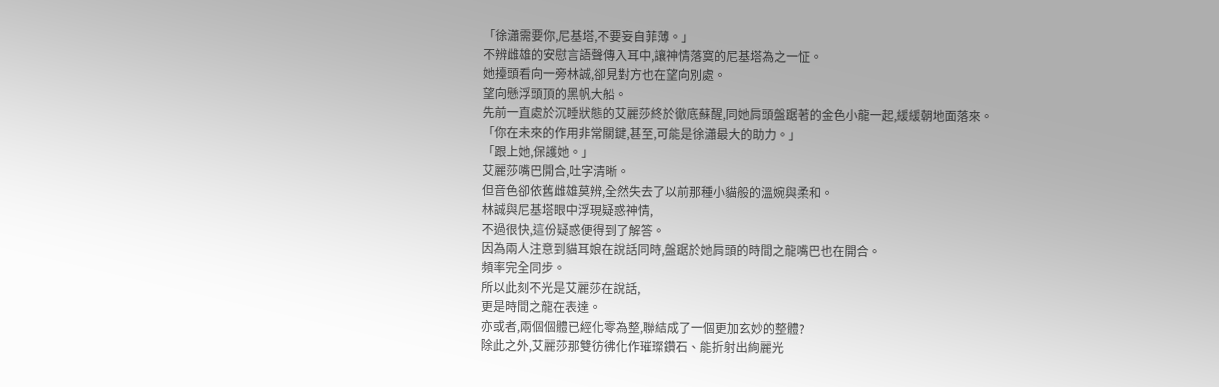「徐瀟需要你,尼基塔,不要妄自菲薄。」
不辨雌雄的安慰言語聲傳入耳中,讓神情落寞的尼基塔為之一怔。
她擡頭看向一旁林誠,卻見對方也在望向別處。
望向懸浮頭頂的黑帆大船。
先前一直處於沉睡狀態的艾麗莎終於徹底蘇醒,同她肩頭盤踞著的金色小龍一起,緩緩朝地面落來。
「你在未來的作用非常關鍵,甚至,可能是徐瀟最大的助力。」
「跟上她,保護她。」
艾麗莎嘴巴開合,吐字清晰。
但音色卻依舊雌雄莫辨,全然失去了以前那種小貓般的溫婉與柔和。
林誠與尼基塔眼中浮現疑惑神情,
不過很快,這份疑惑便得到了解答。
因為兩人注意到貓耳娘在說話同時,盤踞於她肩頭的時間之龍嘴巴也在開合。
頻率完全同步。
所以此刻不光是艾麗莎在說話,
更是時間之龍在表達。
亦或者,兩個個體已經化零為整,聯結成了一個更加玄妙的整體?
除此之外,艾麗莎那雙彷彿化作璀璨鑽石、能折射出絢麗光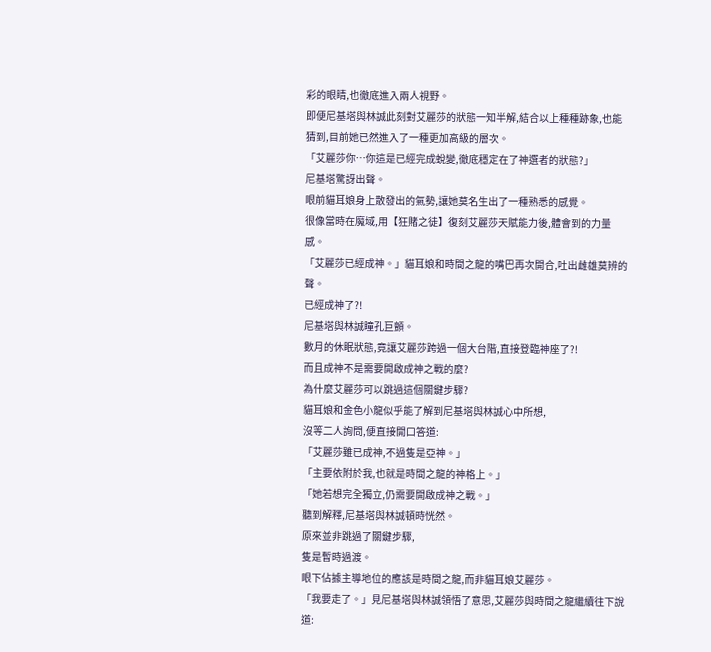彩的眼睛,也徹底進入兩人視野。
即便尼基塔與林誠此刻對艾麗莎的狀態一知半解,結合以上種種跡象,也能猜到,目前她已然進入了一種更加高級的層次。
「艾麗莎你…你這是已經完成蛻變,徹底穩定在了神選者的狀態?」
尼基塔驚訝出聲。
眼前貓耳娘身上散發出的氣勢,讓她莫名生出了一種熟悉的感覺。
很像當時在魔域,用【狂賭之徒】復刻艾麗莎天賦能力後,體會到的力量感。
「艾麗莎已經成神。」貓耳娘和時間之龍的嘴巴再次開合,吐出雌雄莫辨的聲。
已經成神了?!
尼基塔與林誠瞳孔巨顫。
數月的休眠狀態,竟讓艾麗莎跨過一個大台階,直接登臨神座了?!
而且成神不是需要開啟成神之戰的麼?
為什麼艾麗莎可以跳過這個關鍵步驟?
貓耳娘和金色小龍似乎能了解到尼基塔與林誠心中所想,
沒等二人詢問,便直接開口答道:
「艾麗莎雖已成神,不過隻是亞神。」
「主要依附於我,也就是時間之龍的神格上。」
「她若想完全獨立,仍需要開啟成神之戰。」
聽到解釋,尼基塔與林誠頓時恍然。
原來並非跳過了關鍵步驟,
隻是暫時過渡。
眼下佔據主導地位的應該是時間之龍,而非貓耳娘艾麗莎。
「我要走了。」見尼基塔與林誠領悟了意思,艾麗莎與時間之龍繼續往下說道: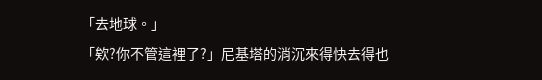「去地球。」
「欸?你不管這裡了?」尼基塔的消沉來得快去得也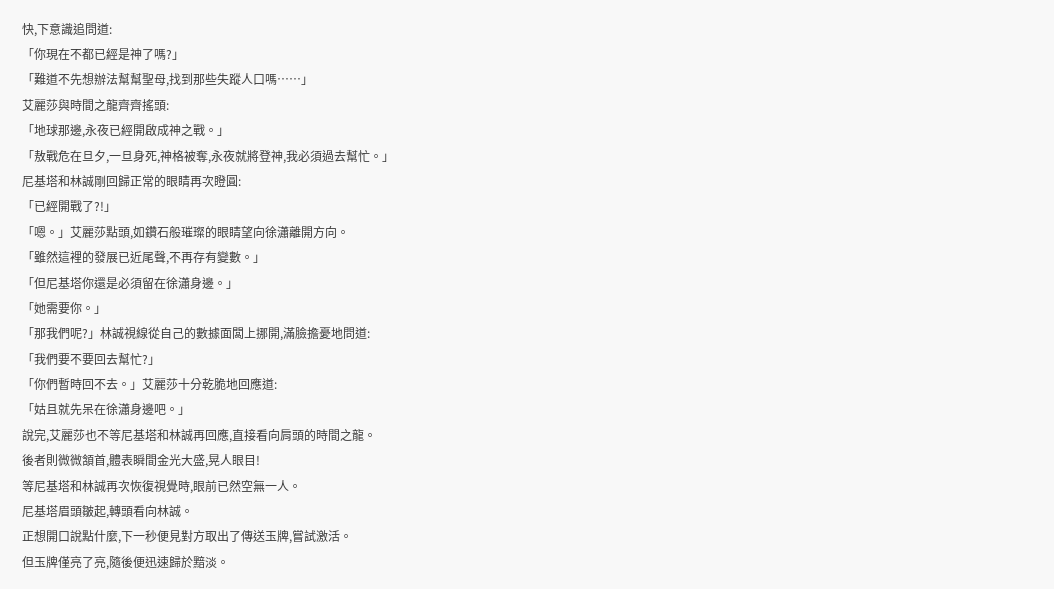快,下意識追問道:
「你現在不都已經是神了嗎?」
「難道不先想辦法幫幫聖母,找到那些失蹤人口嗎……」
艾麗莎與時間之龍齊齊搖頭:
「地球那邊,永夜已經開啟成神之戰。」
「敖戰危在旦夕,一旦身死,神格被奪,永夜就將登神,我必須過去幫忙。」
尼基塔和林誠剛回歸正常的眼睛再次瞪圓:
「已經開戰了?!」
「嗯。」艾麗莎點頭,如鑽石般璀璨的眼睛望向徐瀟離開方向。
「雖然這裡的發展已近尾聲,不再存有變數。」
「但尼基塔你還是必須留在徐瀟身邊。」
「她需要你。」
「那我們呢?」林誠視線從自己的數據面闆上挪開,滿臉擔憂地問道:
「我們要不要回去幫忙?」
「你們暫時回不去。」艾麗莎十分乾脆地回應道:
「姑且就先呆在徐瀟身邊吧。」
說完,艾麗莎也不等尼基塔和林誠再回應,直接看向肩頭的時間之龍。
後者則微微頷首,體表瞬間金光大盛,晃人眼目!
等尼基塔和林誠再次恢復視覺時,眼前已然空無一人。
尼基塔眉頭皺起,轉頭看向林誠。
正想開口說點什麼,下一秒便見對方取出了傳送玉牌,嘗試激活。
但玉牌僅亮了亮,隨後便迅速歸於黯淡。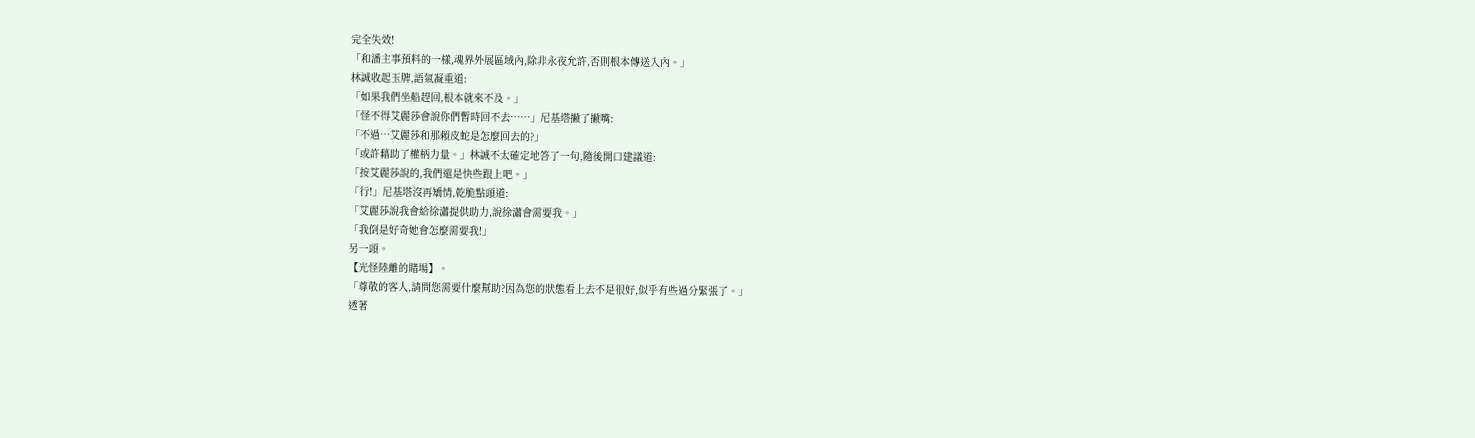完全失效!
「和潘主事預料的一樣,魂界外展區域內,除非永夜允許,否則根本傳送入內。」
林誠收起玉牌,語氣凝重道:
「如果我們坐船趕回,根本就來不及。」
「怪不得艾麗莎會說你們暫時回不去……」尼基塔撇了撇嘴:
「不過…艾麗莎和那賴皮蛇是怎麼回去的?」
「或許藉助了權柄力量。」林誠不太確定地答了一句,隨後開口建議道:
「按艾麗莎說的,我們還是快些跟上吧。」
「行!」尼基塔沒再矯情,乾脆點頭道:
「艾麗莎說我會給徐瀟提供助力,說徐瀟會需要我。」
「我倒是好奇她會怎麼需要我!」
另一頭。
【光怪陸離的賭場】。
「尊敬的客人,請問您需要什麼幫助?因為您的狀態看上去不是很好,似乎有些過分緊張了。」
透著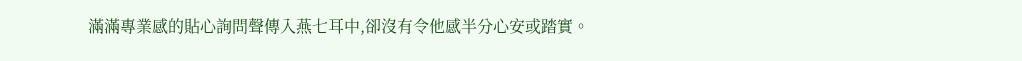滿滿專業感的貼心詢問聲傳入燕七耳中,卻沒有令他感半分心安或踏實。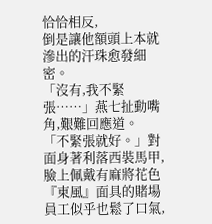恰恰相反,
倒是讓他額頭上本就滲出的汗珠愈發細密。
「沒有,我不緊張……」燕七扯動嘴角,艱難回應道。
「不緊張就好。」對面身著利落西裝馬甲,臉上佩戴有麻將花色『東風』面具的賭場員工似乎也鬆了口氣,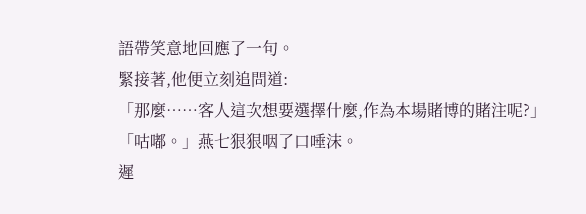語帶笑意地回應了一句。
緊接著,他便立刻追問道:
「那麼……客人這次想要選擇什麼,作為本場賭博的賭注呢?」
「咕嘟。」燕七狠狠咽了口唾沫。
遲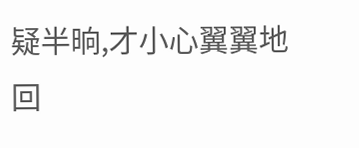疑半晌,才小心翼翼地回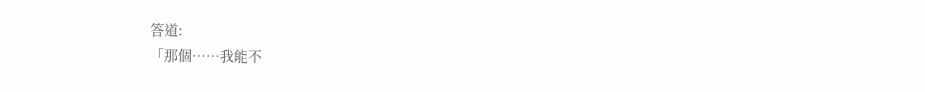答道:
「那個……我能不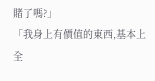賭了嗎?」
「我身上有價值的東西,基本上全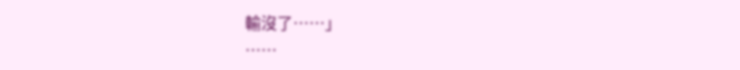輸沒了……」
……